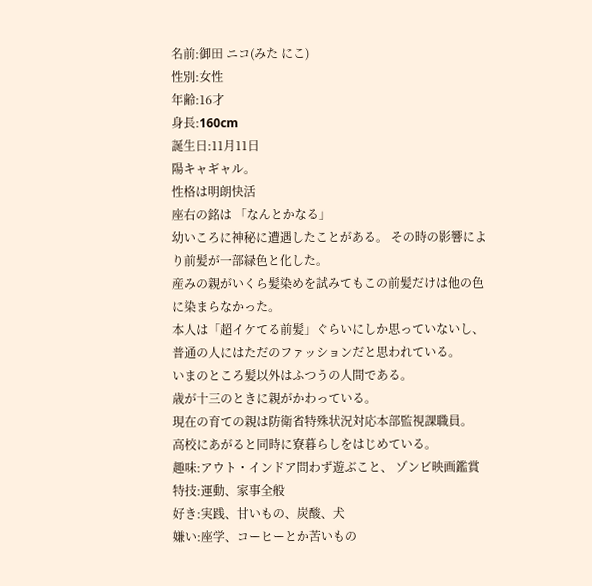名前:御田 ニコ(みた にこ)
性別:女性
年齢:16才
身長:160cm
誕生日:11月11日
陽キャギャル。
性格は明朗快活
座右の銘は 「なんとかなる」
幼いころに神秘に遭遇したことがある。 その時の影響により前髪が一部緑色と化した。
産みの親がいくら髪染めを試みてもこの前髪だけは他の色に染まらなかった。
本人は「超イケてる前髪」ぐらいにしか思っていないし、 普通の人にはただのファッションだと思われている。
いまのところ髪以外はふつうの人間である。
歳が十三のときに親がかわっている。
現在の育ての親は防衛省特殊状況対応本部監視課職員。
高校にあがると同時に寮暮らしをはじめている。
趣味:アウト・インドア問わず遊ぶこと、 ゾンビ映画鑑賞
特技:運動、家事全般
好き:実践、甘いもの、炭酸、犬
嫌い:座学、コーヒーとか苦いもの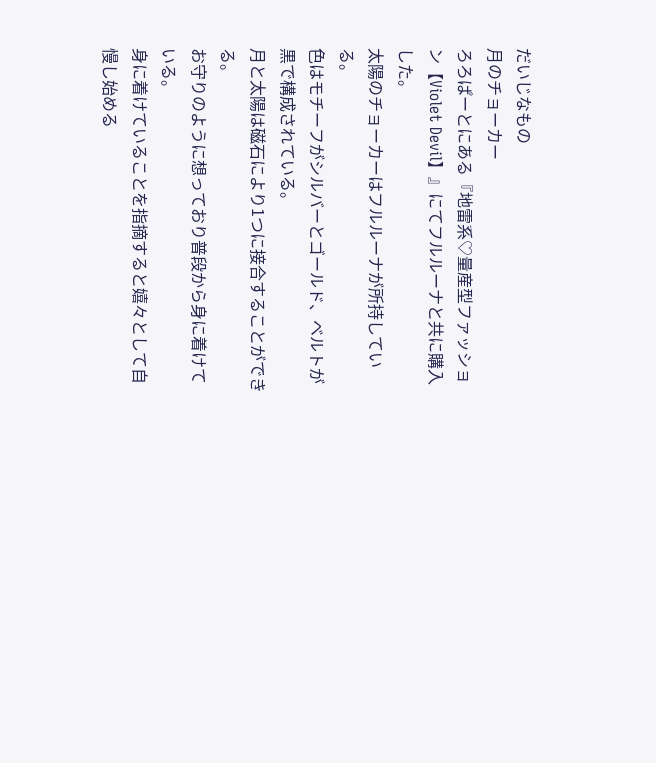だいじなもの
月のチョーカー
ろろぱーとにある『地雷系♡量産型ファッション【Violet Devil】』にてフルルーナと共に購入した。
太陽のチョーカーはフルルーナが所持している。
色はモチーフがシルバーとゴールド、ベルトが黒で構成されている。
月と太陽は磁石により1つに接合することができる。
お守りのように想っており普段から身に着けている。
身に着けていることを指摘すると嬉々として自慢し始める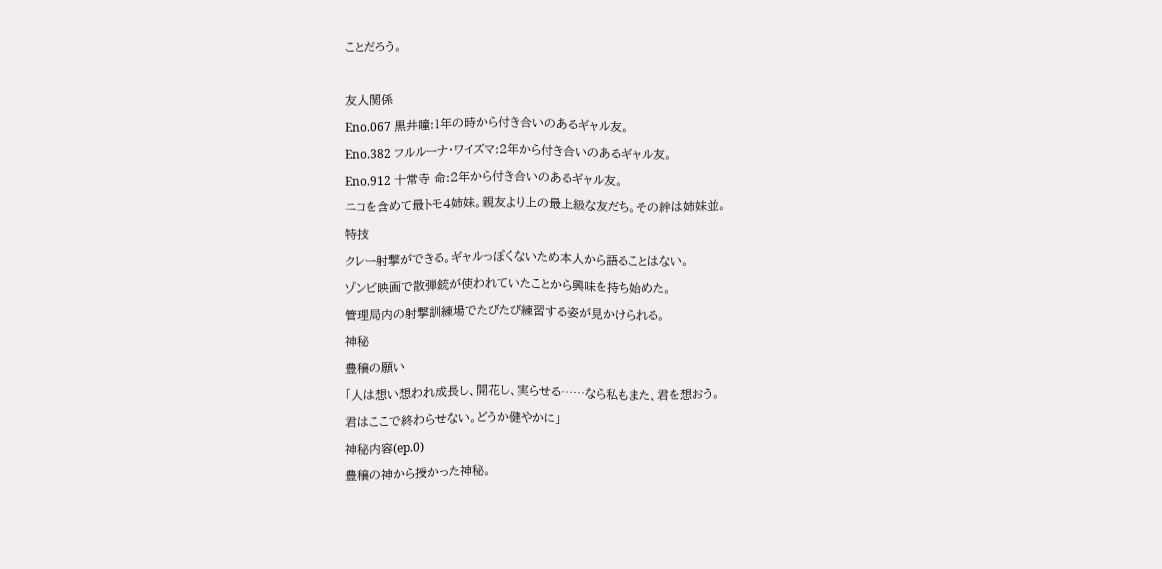ことだろう。

友人関係
Eno.067 黒井瞳:1年の時から付き合いのあるギャル友。
Eno.382 フルルーナ・ワイズマ:2年から付き合いのあるギャル友。
Eno.912 十常寺 命:2年から付き合いのあるギャル友。
ニコを含めて最トモ4姉妹。親友より上の最上級な友だち。その絆は姉妹並。
特技
クレー射撃ができる。ギャルっぽくないため本人から語ることはない。
ゾンビ映画で散弾銃が使われていたことから興味を持ち始めた。
管理局内の射撃訓練場でたびたび練習する姿が見かけられる。
神秘
豊穣の願い
「人は想い想われ成長し、開花し、実らせる……なら私もまた、君を想おう。
君はここで終わらせない。どうか健やかに」
神秘内容(ep.0)
豊穣の神から授かった神秘。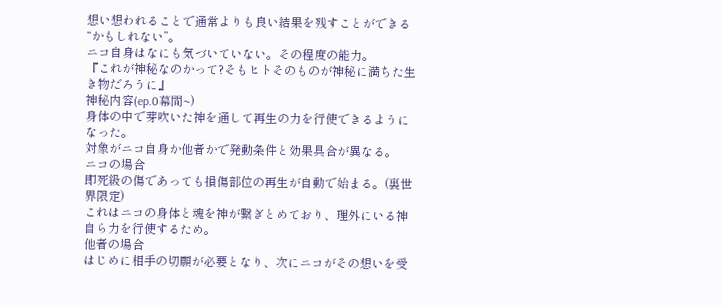想い想われることで通常よりも良い結果を残すことができる“かもしれない”。
ニコ自身はなにも気づいていない。その程度の能力。
『これが神秘なのかって?そもヒトそのものが神秘に満ちた生き物だろうに』
神秘内容(ep.0幕間~)
身体の中で芽吹いた神を通して再生の力を行使できるようになった。
対象がニコ自身か他者かで発動条件と効果具合が異なる。
ニコの場合
即死級の傷であっても損傷部位の再生が自動で始まる。(裏世界限定)
これはニコの身体と魂を神が繋ぎとめており、理外にいる神自ら力を行使するため。
他者の場合
はじめに相手の切願が必要となり、次にニコがその想いを受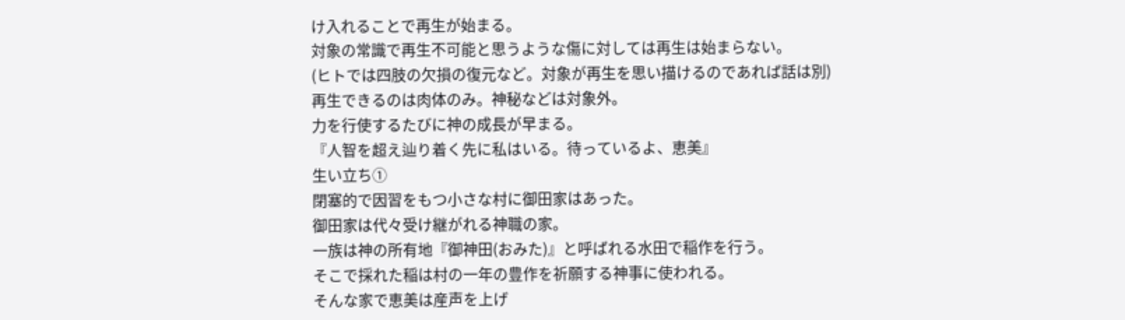け入れることで再生が始まる。
対象の常識で再生不可能と思うような傷に対しては再生は始まらない。
(ヒトでは四肢の欠損の復元など。対象が再生を思い描けるのであれば話は別)
再生できるのは肉体のみ。神秘などは対象外。
力を行使するたびに神の成長が早まる。
『人智を超え辿り着く先に私はいる。待っているよ、恵美』
生い立ち①
閉塞的で因習をもつ小さな村に御田家はあった。
御田家は代々受け継がれる神職の家。
一族は神の所有地『御神田(おみた)』と呼ばれる水田で稲作を行う。
そこで採れた稲は村の一年の豊作を祈願する神事に使われる。
そんな家で恵美は産声を上げ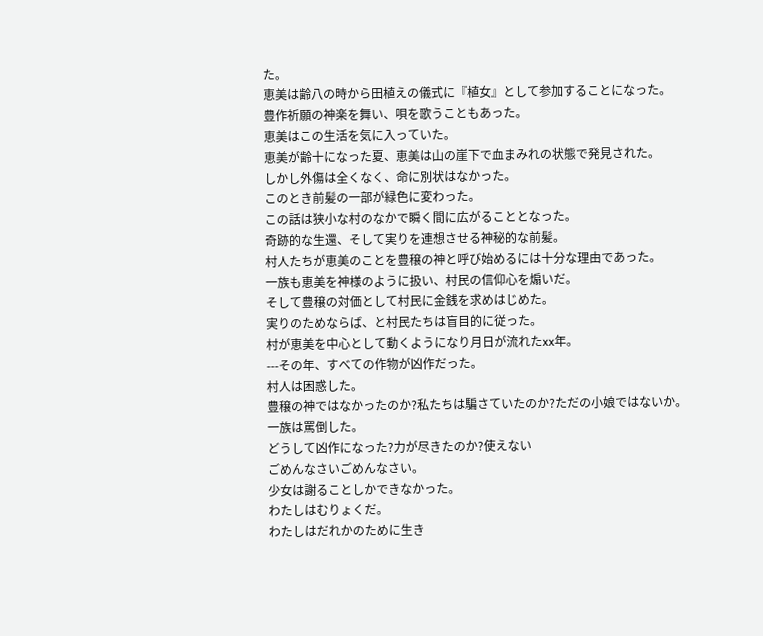た。
恵美は齢八の時から田植えの儀式に『植女』として参加することになった。
豊作祈願の神楽を舞い、唄を歌うこともあった。
恵美はこの生活を気に入っていた。
恵美が齢十になった夏、恵美は山の崖下で血まみれの状態で発見された。
しかし外傷は全くなく、命に別状はなかった。
このとき前髪の一部が緑色に変わった。
この話は狭小な村のなかで瞬く間に広がることとなった。
奇跡的な生還、そして実りを連想させる神秘的な前髪。
村人たちが恵美のことを豊穣の神と呼び始めるには十分な理由であった。
一族も恵美を神様のように扱い、村民の信仰心を煽いだ。
そして豊穣の対価として村民に金銭を求めはじめた。
実りのためならば、と村民たちは盲目的に従った。
村が恵美を中心として動くようになり月日が流れたxx年。
---その年、すべての作物が凶作だった。
村人は困惑した。
豊穣の神ではなかったのか?私たちは騙さていたのか?ただの小娘ではないか。
一族は罵倒した。
どうして凶作になった?力が尽きたのか?使えない
ごめんなさいごめんなさい。
少女は謝ることしかできなかった。
わたしはむりょくだ。
わたしはだれかのために生き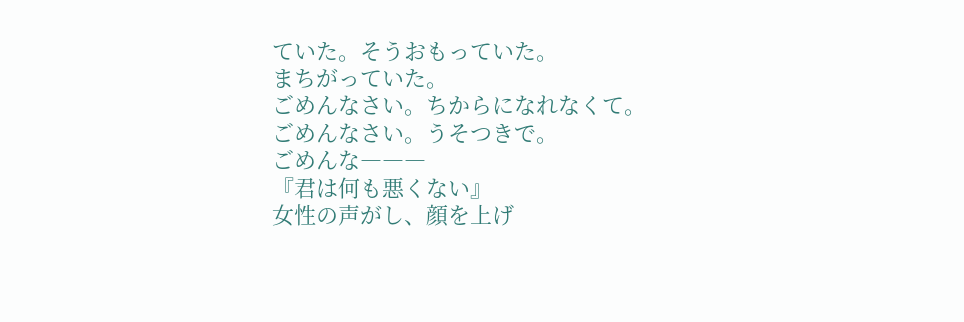ていた。そうおもっていた。
まちがっていた。
ごめんなさい。ちからになれなくて。
ごめんなさい。うそつきで。
ごめんな―――
『君は何も悪くない』
女性の声がし、顔を上げ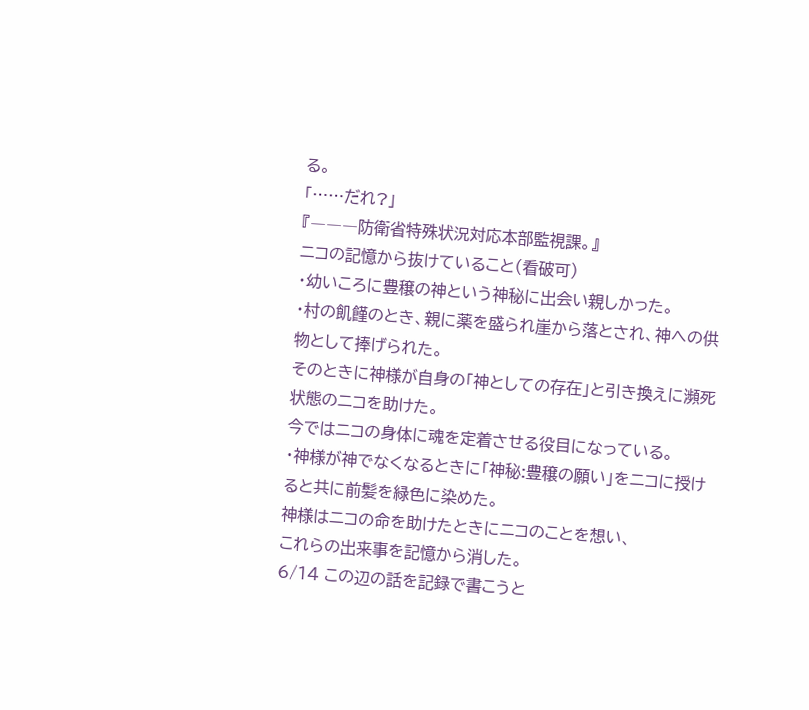る。
「……だれ?」
『―――防衛省特殊状況対応本部監視課。』
ニコの記憶から抜けていること(看破可)
・幼いころに豊穣の神という神秘に出会い親しかった。
・村の飢饉のとき、親に薬を盛られ崖から落とされ、神への供物として捧げられた。
そのときに神様が自身の「神としての存在」と引き換えに瀕死状態のニコを助けた。
今ではニコの身体に魂を定着させる役目になっている。
・神様が神でなくなるときに「神秘:豊穣の願い」をニコに授けると共に前髪を緑色に染めた。
神様はニコの命を助けたときにニコのことを想い、
これらの出来事を記憶から消した。
6/14 この辺の話を記録で書こうと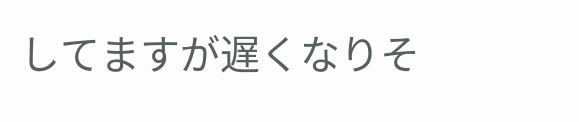してますが遅くなりそ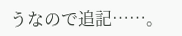うなので追記……。